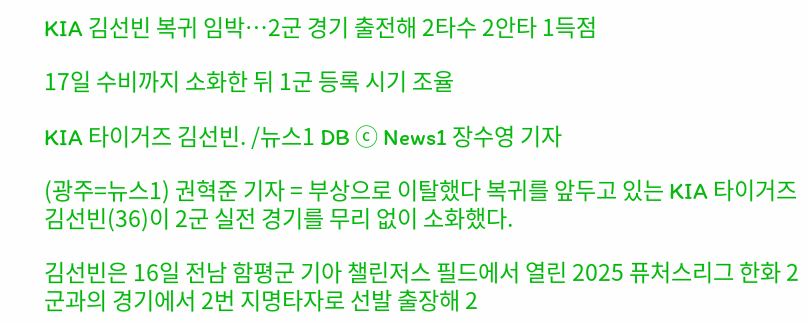KIA 김선빈 복귀 임박…2군 경기 출전해 2타수 2안타 1득점

17일 수비까지 소화한 뒤 1군 등록 시기 조율

KIA 타이거즈 김선빈. /뉴스1 DB ⓒ News1 장수영 기자

(광주=뉴스1) 권혁준 기자 = 부상으로 이탈했다 복귀를 앞두고 있는 KIA 타이거즈 김선빈(36)이 2군 실전 경기를 무리 없이 소화했다.

김선빈은 16일 전남 함평군 기아 챌린저스 필드에서 열린 2025 퓨처스리그 한화 2군과의 경기에서 2번 지명타자로 선발 출장해 2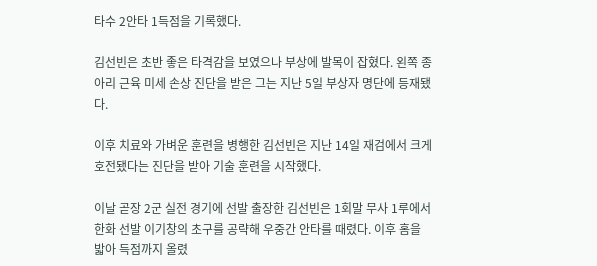타수 2안타 1득점을 기록했다.

김선빈은 초반 좋은 타격감을 보였으나 부상에 발목이 잡혔다. 왼쪽 종아리 근육 미세 손상 진단을 받은 그는 지난 5일 부상자 명단에 등재됐다.

이후 치료와 가벼운 훈련을 병행한 김선빈은 지난 14일 재검에서 크게 호전됐다는 진단을 받아 기술 훈련을 시작했다.

이날 곧장 2군 실전 경기에 선발 출장한 김선빈은 1회말 무사 1루에서 한화 선발 이기창의 초구를 공략해 우중간 안타를 때렸다. 이후 홈을 밟아 득점까지 올렸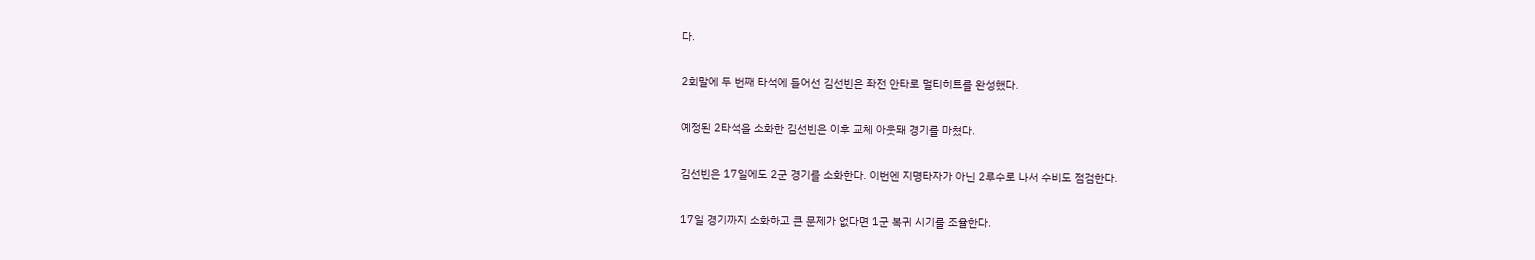다.

2회말에 두 번째 타석에 들어선 김선빈은 좌전 안타로 멀티히트를 완성했다.

예정된 2타석을 소화한 김선빈은 이후 교체 아웃돼 경기를 마쳤다.

김선빈은 17일에도 2군 경기를 소화한다. 이번엔 지명타자가 아닌 2루수로 나서 수비도 점검한다.

17일 경기까지 소화하고 큰 문제가 없다면 1군 복귀 시기를 조율한다.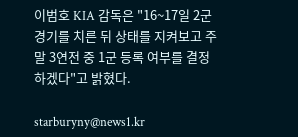이범호 KIA 감독은 "16~17일 2군 경기를 치른 뒤 상태를 지켜보고 주말 3연전 중 1군 등록 여부를 결정하겠다"고 밝혔다.

starburyny@news1.kr